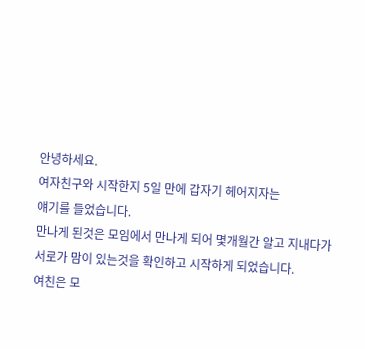안녕하세요.
여자친구와 시작한지 5일 만에 갑자기 헤어지자는
얘기를 들었습니다.
만나게 된것은 모임에서 만나게 되어 몇개월간 알고 지내다가
서로가 맘이 있는것을 확인하고 시작하게 되었습니다.
여친은 모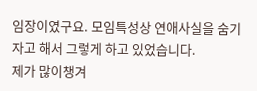임장이였구요. 모임특성상 연애사실을 숨기자고 해서 그렇게 하고 있었습니다.
제가 많이챙겨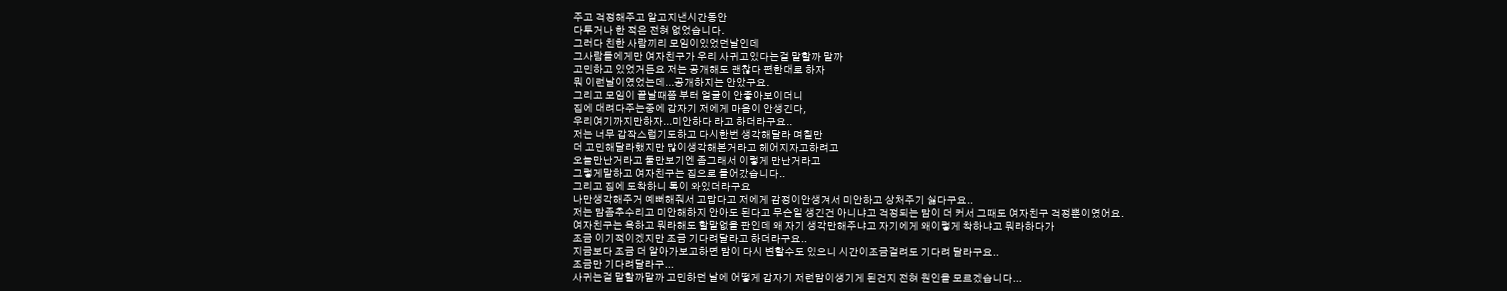주고 걱정해주고 알고지낸시간동안
다투거나 한 적은 전혀 없었습니다.
그러다 친한 사람끼리 모임이있었던날인데
그사람들에게만 여자친구가 우리 사귀고있다는걸 말할까 말까
고민하고 있었거든요 저는 공개해도 괜찮다 편한대로 하자
뭐 이런날이였었는데...공개하지는 안았구요.
그리고 모임이 끝날때쯤 부터 얼굴이 안좋아보이더니
집에 대려다주는중에 갑자기 저에게 마음이 안생긴다,
우리여기까지만하자...미안하다 라고 하더라구요..
저는 너무 갑작스럽기도하고 다시한번 생각해달라 며칠만
더 고민해달라했지만 많이생각해본거라고 헤어지자고하려고
오늘만난거라고 둘만보기엔 좀그래서 이렇게 만난거라고
그렇게말하고 여자친구는 집으로 들어갔습니다..
그리고 집에 도착하니 톡이 와있더라구요
나만생각해주거 예뻐해줘서 고맙다고 저에게 감정이안생겨서 미안하고 상처주기 싫다구요..
저는 맘좀추수리고 미안해하지 안아도 된다고 무슨일 생긴건 아니냐고 걱정되는 맘이 더 커서 그때도 여자친구 걱정뿐이였어요.
여자친구는 욕하고 뭐라해도 할말없을 판인데 왜 자기 생각만해주냐고 자기에게 왜이렇게 착하냐고 뭐라하다가
조금 이기적이겠지만 조금 기다려달라고 하더라구요..
지금보다 조금 더 알아가보고하면 맘이 다시 변할수도 있으니 시간이조금걸려도 기다려 달라구요..
조금만 기다려달라구...
사귀는걸 말할까말까 고민하던 날에 어떻게 갑자기 저런맘이생기게 된건지 전혀 원인을 모르겠습니다...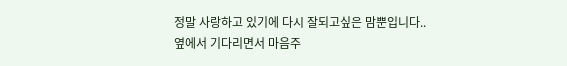정말 사랑하고 있기에 다시 잘되고싶은 맘뿐입니다..
옆에서 기다리면서 마음주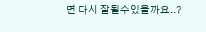면 다시 잘될수있을까요..?